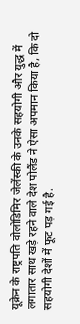यूक्रेन के राष्ट्रपति वोलोडिमिर जेलेंस्की के उनके सहयोगी और युद्ध में लगातार साथ खड़े रहने वाले देश पोलैंड ने ऐसा अपमान किया है, कि दो सहयोगी देशों में फूट पड़ गई है.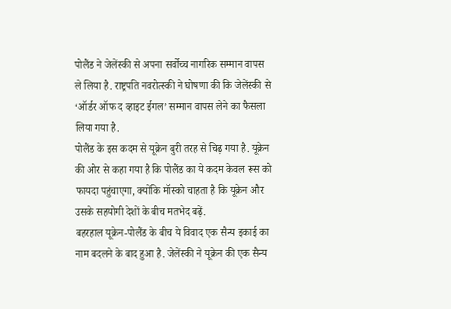पोलैंड ने जेलेंस्की से अपना सर्वोच्च नागरिक सम्मान वापस ले लिया है. राष्ट्रपति नवरोत्स्की ने घोषणा की कि जेलेंस्की से ‘ऑर्डर ऑफ द व्हाइट ईगल’ सम्मान वापस लेने का फैसला लिया गया है.
पोलैंड के इस कदम से यूक्रेन बुरी तरह से चिढ़ गया है. यूक्रेन की ओर से कहा गया है कि पोलैंड का ये कदम केवल रूस को फायदा पहुंचाएगा, क्योंकि मॉस्को चाहता है कि यूक्रेन और उसके सहयोगी देशों के बीच मतभेद बढ़ें.
बहरहाल यूक्रेन-पोलैंड के बीच ये विवाद एक सैन्य इकाई का नाम बदलने के बाद हुआ है. जेलेंस्की ने यूक्रेन की एक सैन्य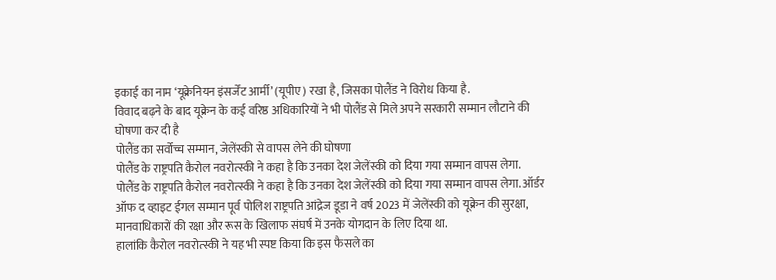इकाई का नाम ‘यूक्रेनियन इंसर्जेंट आर्मी’ (यूपीए) रखा है, जिसका पोलैंड ने विरोध किया है.
विवाद बढ़ने के बाद यूक्रेन के कई वरिष्ठ अधिकारियों ने भी पोलैंड से मिले अपने सरकारी सम्मान लौटाने की घोषणा कर दी है
पोलैंड का सर्वोच्च सम्मान, जेलेंस्की से वापस लेने की घोषणा
पोलैंड के राष्ट्रपति कैरोल नवरोत्स्की ने कहा है कि उनका देश जेलेंस्की को दिया गया सम्मान वापस लेगा.
पोलैंड के राष्ट्रपति कैरोल नवरोत्स्की ने कहा है कि उनका देश जेलेंस्की को दिया गया सम्मान वापस लेगा. ऑर्डर ऑफ द व्हाइट ईगल सम्मान पूर्व पोलिश राष्ट्रपति आंद्रेज डूडा ने वर्ष 2023 में जेलेंस्की को यूक्रेन की सुरक्षा, मानवाधिकारों की रक्षा और रूस के खिलाफ संघर्ष में उनके योगदान के लिए दिया था.
हालांकि कैरोल नवरोत्स्की ने यह भी स्पष्ट किया कि इस फैसले का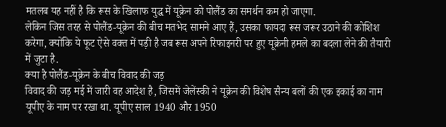मतलब यह नहीं है कि रूस के खिलाफ युद्ध में यूक्रेन को पोलैंड का समर्थन कम हो जाएगा.
लेकिन जिस तरह से पोलैंड-यूक्रेन की बीच मतभेद सामने आए हैं, उसका फायदा रूस जरूर उठाने की कोशिश करेगा, क्योंकि ये फूट ऐसे वक्त में पड़ी है जब रूस अपने रिफाइनरी पर हुए यूक्रेनी हमले का बदला लेने की तैयारी में जुटा है.
क्या है पोलैंड-यूक्रेन के बीच विवाद की जड़
विवाद की जड़ मई में जारी वह आदेश है, जिसमें जेलेंस्की ने यूक्रेन की विशेष सैन्य बलों की एक इकाई का नाम यूपीए के नाम पर रखा था. यूपीए साल 1940 और 1950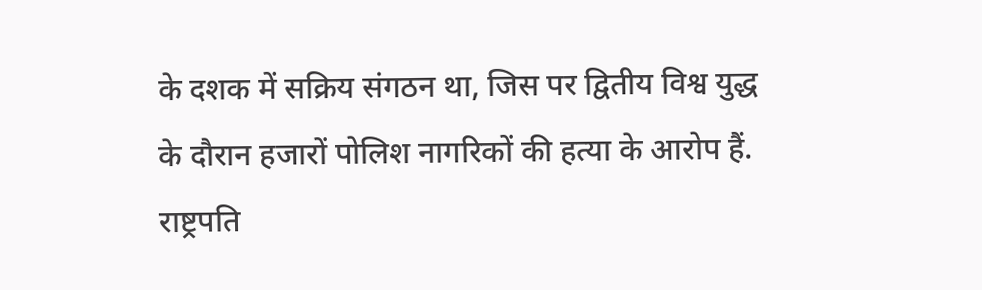के दशक में सक्रिय संगठन था, जिस पर द्वितीय विश्व युद्ध के दौरान हजारों पोलिश नागरिकों की हत्या के आरोप हैं.
राष्ट्रपति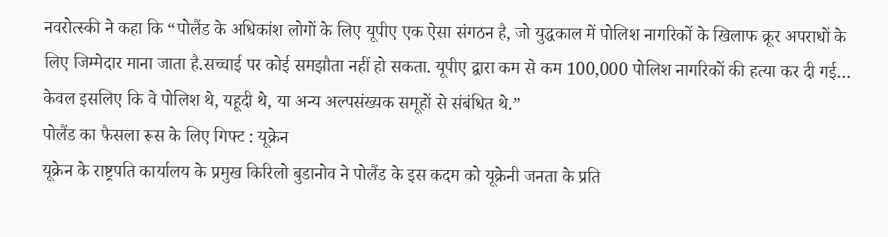नवरोत्स्की ने कहा कि “पोलैंड के अधिकांश लोगों के लिए यूपीए एक ऐसा संगठन है, जो युद्धकाल में पोलिश नागरिकों के खिलाफ क्रूर अपराधों के लिए जिम्मेदार माना जाता है.सच्चाई पर कोई समझौता नहीं हो सकता. यूपीए द्वारा कम से कम 100,000 पोलिश नागरिकों की हत्या कर दी गई… केवल इसलिए कि वे पोलिश थे, यहूदी थे, या अन्य अल्पसंख्यक समूहों से संबंधित थे.”
पोलैंड का फैसला रूस के लिए गिफ्ट : यूक्रेन
यूक्रेन के राष्ट्रपति कार्यालय के प्रमुख किरिलो बुडानोव ने पोलैंड के इस कदम को यूक्रेनी जनता के प्रति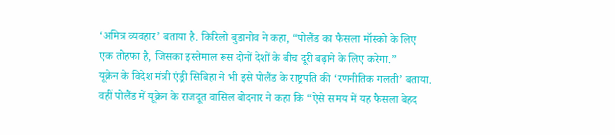‘अमित्र व्यवहार’ बताया है. किरिलो बुडानोव ने कहा, “पोलैंड का फैसला मॉस्को के लिए एक तोहफा है, जिसका इस्तेमाल रूस दोनों देशों के बीच दूरी बढ़ाने के लिए करेगा.”
यूक्रेन के विदेश मंत्री एंड्री सिबिहा ने भी इसे पोलैंड के राष्ट्रपति की ‘रणनीतिक गलती’ बताया. वहीं पोलैंड में यूक्रेन के राजदूत वासिल बोदनार ने कहा कि “ऐसे समय में यह फैसला बेहद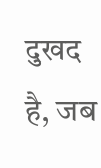दुखद है, जब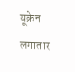यूक्रेन लगातार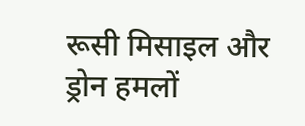रूसी मिसाइल और ड्रोन हमलों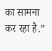का सामना कर रहा है.”